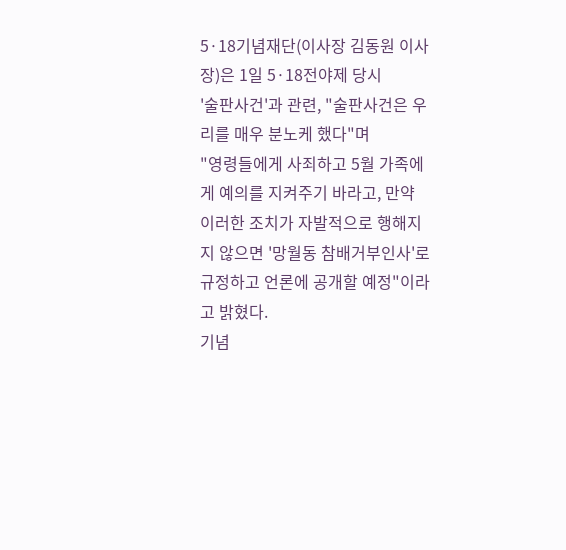5·18기념재단(이사장 김동원 이사장)은 1일 5·18전야제 당시
'술판사건'과 관련, "술판사건은 우리를 매우 분노케 했다"며
"영령들에게 사죄하고 5월 가족에게 예의를 지켜주기 바라고, 만약
이러한 조치가 자발적으로 행해지지 않으면 '망월동 참배거부인사'로
규정하고 언론에 공개할 예정"이라고 밝혔다.
기념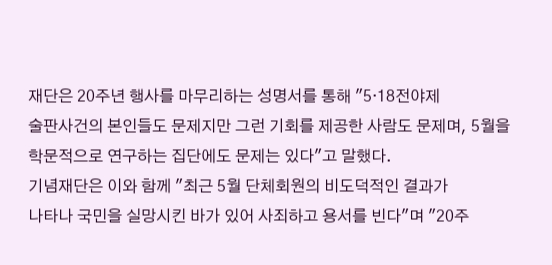재단은 20주년 행사를 마무리하는 성명서를 통해 "5·18전야제
술판사건의 본인들도 문제지만 그런 기회를 제공한 사람도 문제며, 5월을
학문적으로 연구하는 집단에도 문제는 있다"고 말했다.
기념재단은 이와 함께 "최근 5월 단체회원의 비도덕적인 결과가
나타나 국민을 실망시킨 바가 있어 사죄하고 용서를 빈다"며 "20주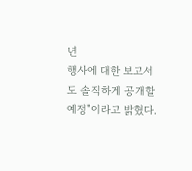년
행사에 대한 보고서도 솔직하게 공개할 예정"이라고 밝혔다.